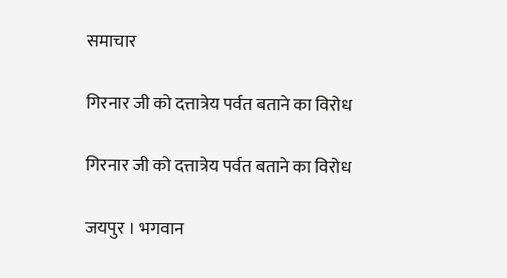समाचार

गिरनार जी को दत्तात्रेय पर्वत बताने का विरोध

गिरनार जी को दत्तात्रेय पर्वत बताने का विरोध

जयपुर । भगवान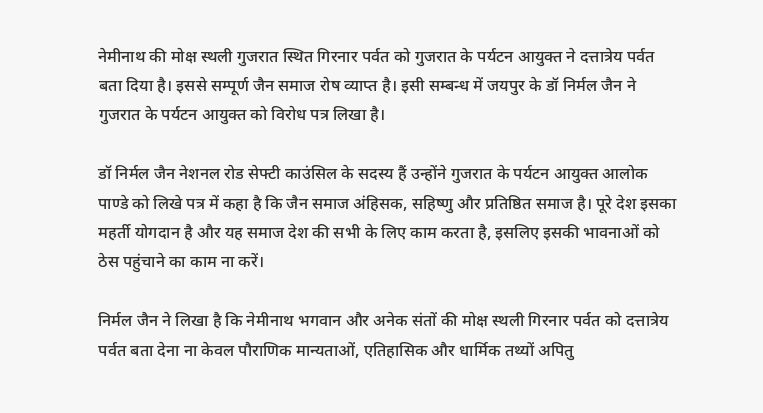नेमीनाथ की मोक्ष स्थली गुजरात स्थित गिरनार पर्वत को गुजरात के पर्यटन आयुक्त ने दत्तात्रेय पर्वत बता दिया है। इससे सम्पूर्ण जैन समाज रोष व्याप्त है। इसी सम्बन्ध में जयपुर के डॉ निर्मल जैन ने गुजरात के पर्यटन आयुक्त को विरोध पत्र लिखा है।

डॉ निर्मल जैन नेशनल रोड सेफ्टी काउंसिल के सदस्य हैं उन्होंने गुजरात के पर्यटन आयुक्त आलोक पाण्डे को लिखे पत्र में कहा है कि जैन समाज अंहिसक, सहिष्णु और प्रतिष्ठित समाज है। पूरे देश इसका महर्ती योगदान है और यह समाज देश की सभी के लिए काम करता है, इसलिए इसकी भावनाओं को ठेस पहुंचाने का काम ना करें।

निर्मल जैन ने लिखा है कि नेमीनाथ भगवान और अनेक संतों की मोक्ष स्थली गिरनार पर्वत को दत्तात्रेय पर्वत बता देना ना केवल पौराणिक मान्यताओं, एतिहासिक और धार्मिक तथ्यों अपितु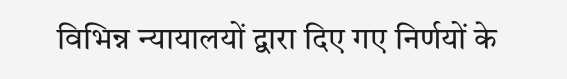विभिन्न न्यायालयों द्वारा दिए गए निर्णयों के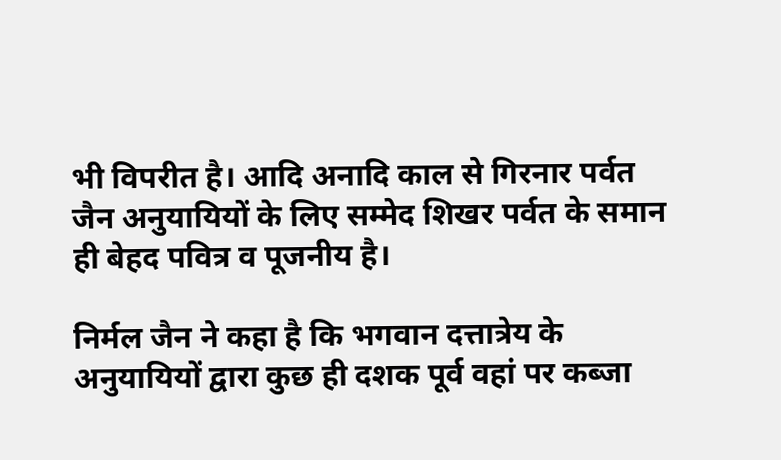भी विपरीत है। आदि अनादि काल से गिरनार पर्वत जैन अनुयायियों के लिए सम्मेद शिखर पर्वत के समान ही बेहद पवित्र व पूजनीय है।

निर्मल जैन ने कहा है कि भगवान दत्तात्रेय के अनुयायियों द्वारा कुछ ही दशक पूर्व वहां पर कब्जा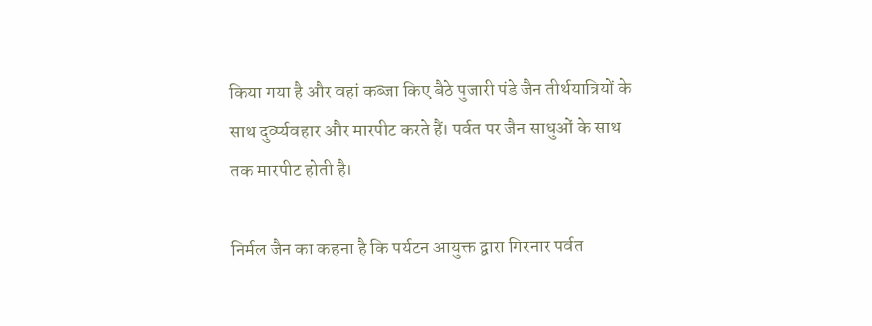किया गया है और वहां कब्जा किए बैठे पुजारी पंडे जैन तीर्थयात्रियों के साथ दुर्व्प्यवहार और मारपीट करते हैं। पर्वत पर जैन साधुओं के साथ तक मारपीट होती है।

निर्मल जैन का कहना है कि पर्यटन आयुक्त द्वारा गिरनार पर्वत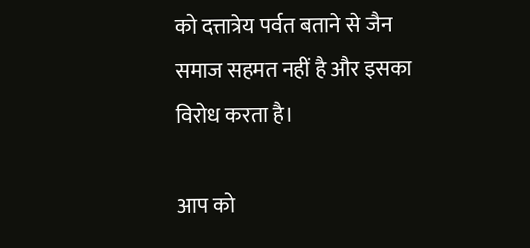को दत्तात्रेय पर्वत बताने से जैन समाज सहमत नहीं है और इसका विरोध करता है।

आप को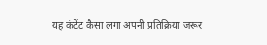यह कंटेंट कैसा लगा अपनी प्रतिक्रिया जरूर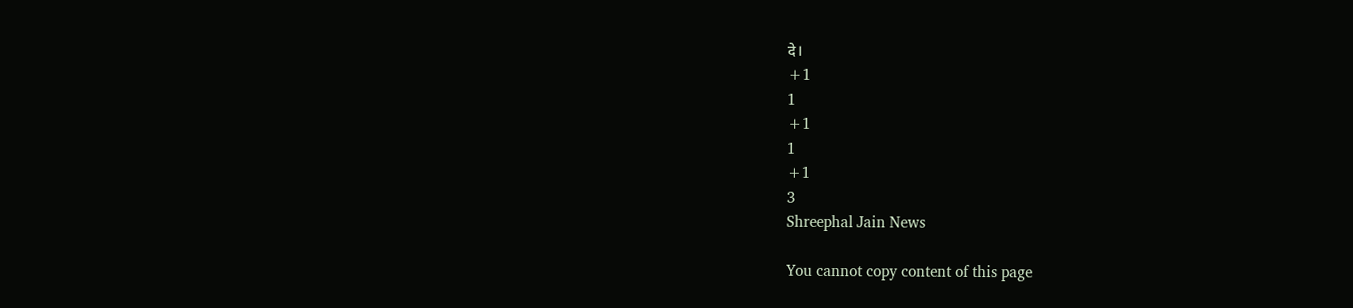दे।
+1
1
+1
1
+1
3
Shreephal Jain News

You cannot copy content of this page